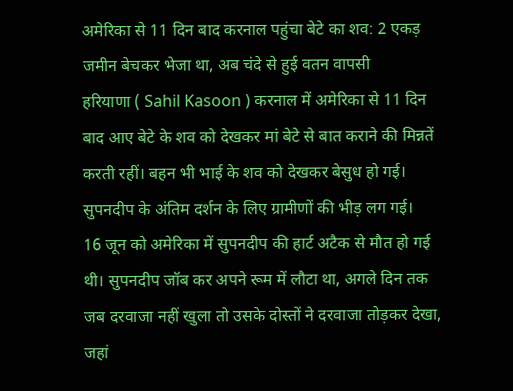अमेरिका से 11 दिन बाद करनाल पहुंचा बेटे का शव: 2 एकड़ जमीन बेचकर भेजा था, अब चंदे से हुई वतन वापसी
हरियाणा ( Sahil Kasoon ) करनाल में अमेरिका से 11 दिन बाद आए बेटे के शव को देखकर मां बेटे से बात कराने की मिन्नतें करती रहीं। बहन भी भाई के शव को देखकर बेसुध हो गई। सुपनदीप के अंतिम दर्शन के लिए ग्रामीणों की भीड़ लग गई।
16 जून को अमेरिका में सुपनदीप की हार्ट अटैक से मौत हो गई थी। सुपनदीप जॉब कर अपने रूम में लौटा था, अगले दिन तक जब दरवाजा नहीं खुला तो उसके दोस्तों ने दरवाजा तोड़कर देखा, जहां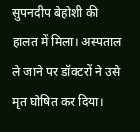सुपनदीप बेहोशी की हालत में मिला। अस्पताल ले जाने पर डॉक्टरों ने उसे मृत घोषित कर दिया।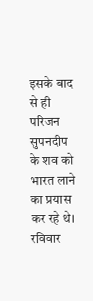इसके बाद से ही परिजन सुपनदीप के शव को भारत लाने का प्रयास कर रहे थे। रविवार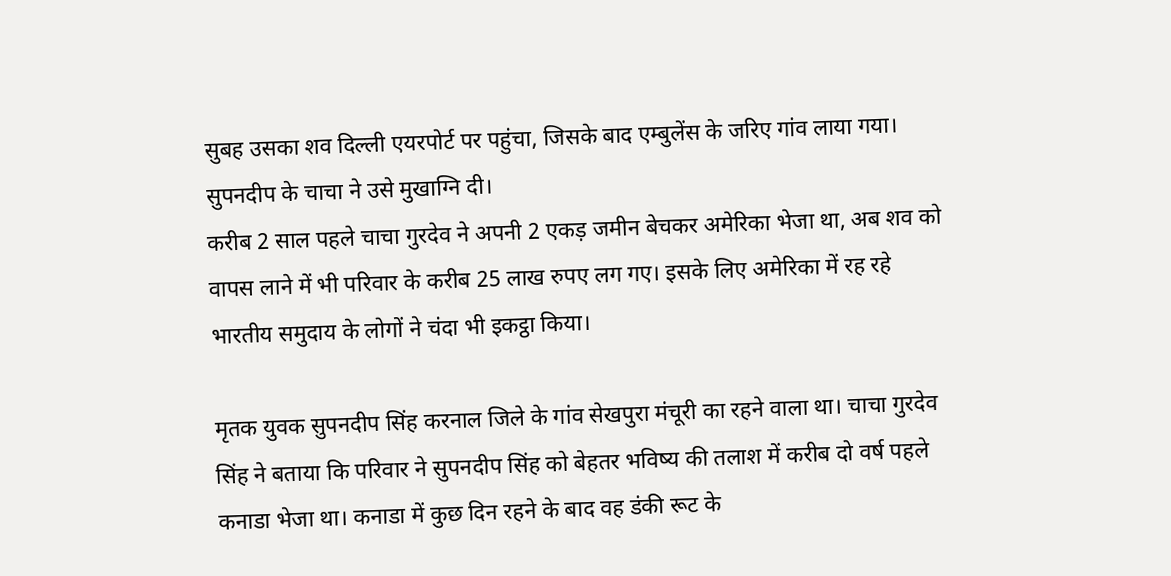सुबह उसका शव दिल्ली एयरपोर्ट पर पहुंचा, जिसके बाद एम्बुलेंस के जरिए गांव लाया गया। सुपनदीप के चाचा ने उसे मुखाग्नि दी।
करीब 2 साल पहले चाचा गुरदेव ने अपनी 2 एकड़ जमीन बेचकर अमेरिका भेजा था, अब शव को वापस लाने में भी परिवार के करीब 25 लाख रुपए लग गए। इसके लिए अमेरिका में रह रहे भारतीय समुदाय के लोगों ने चंदा भी इकट्ठा किया।

मृतक युवक सुपनदीप सिंह करनाल जिले के गांव सेखपुरा मंचूरी का रहने वाला था। चाचा गुरदेव सिंह ने बताया कि परिवार ने सुपनदीप सिंह को बेहतर भविष्य की तलाश में करीब दो वर्ष पहले कनाडा भेजा था। कनाडा में कुछ दिन रहने के बाद वह डंकी रूट के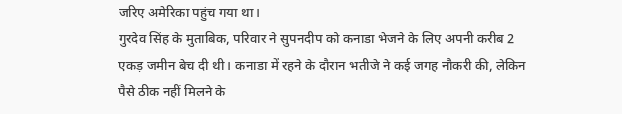जरिए अमेरिका पहुंच गया था।
गुरदेव सिंह के मुताबिक, परिवार ने सुपनदीप को कनाडा भेजने के लिए अपनी करीब 2 एकड़ जमीन बेच दी थी। कनाडा में रहने के दौरान भतीजे ने कई जगह नौकरी की, लेकिन पैसे ठीक नहीं मिलने के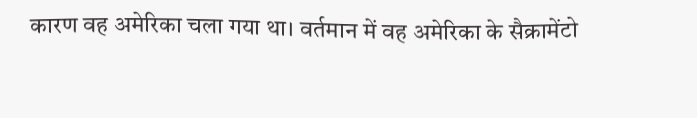कारण वह अमेरिका चला गया था। वर्तमान में वह अमेरिका के सैक्रामेंटो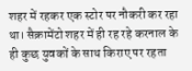शहर में रहकर एक स्टोर पर नौकरी कर रहा था। सैक्रामेंटो शहर में ही रह रहे करनाल के ही कुछ युवकों के साथ किराए पर रहता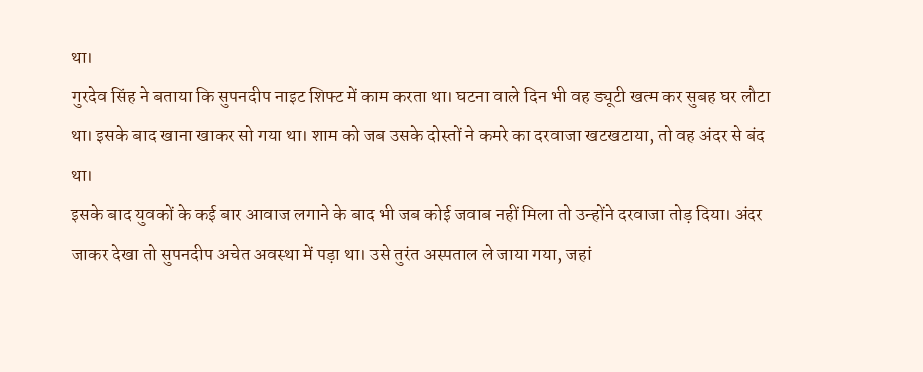था।
गुरदेव सिंह ने बताया कि सुपनदीप नाइट शिफ्ट में काम करता था। घटना वाले दिन भी वह ड्यूटी खत्म कर सुबह घर लौटा था। इसके बाद खाना खाकर सो गया था। शाम को जब उसके दोस्तों ने कमरे का दरवाजा खटखटाया, तो वह अंदर से बंद था।
इसके बाद युवकों के कई बार आवाज लगाने के बाद भी जब कोई जवाब नहीं मिला तो उन्होंने दरवाजा तोड़ दिया। अंदर जाकर देखा तो सुपनदीप अचेत अवस्था में पड़ा था। उसे तुरंत अस्पताल ले जाया गया, जहां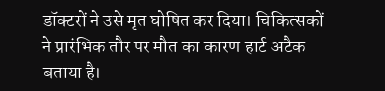डॉक्टरों ने उसे मृत घोषित कर दिया। चिकित्सकों ने प्रारंभिक तौर पर मौत का कारण हार्ट अटैक बताया है।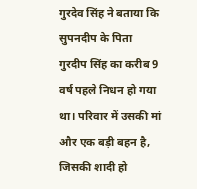गुरदेव सिंह ने बताया कि सुपनदीप के पिता गुरदीप सिंह का करीब 9 वर्ष पहले निधन हो गया था। परिवार में उसकी मां और एक बड़ी बहन है, जिसकी शादी हो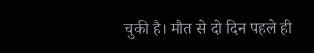चुकी है। मौत से दो दिन पहले ही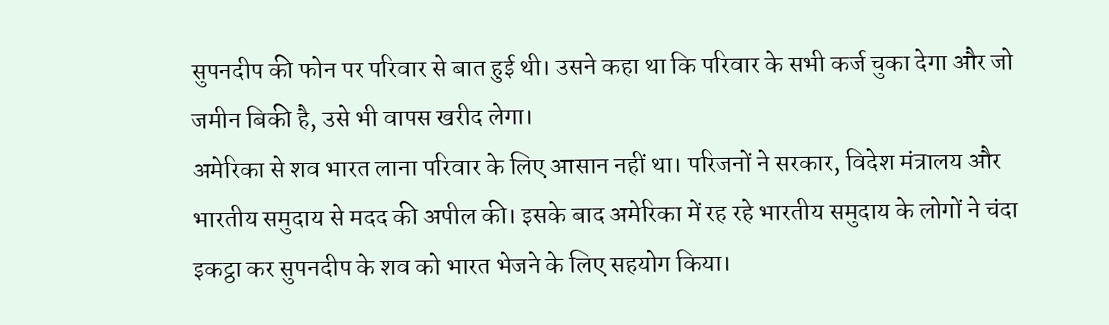सुपनदीप की फोन पर परिवार से बात हुई थी। उसने कहा था कि परिवार के सभी कर्ज चुका देगा और जो जमीन बिकी है, उसे भी वापस खरीद लेगा।
अमेरिका से शव भारत लाना परिवार के लिए आसान नहीं था। परिजनों ने सरकार, विदेश मंत्रालय और भारतीय समुदाय से मदद की अपील की। इसके बाद अमेरिका में रह रहे भारतीय समुदाय के लोगों ने चंदा इकट्ठा कर सुपनदीप के शव को भारत भेजने के लिए सहयोग किया।